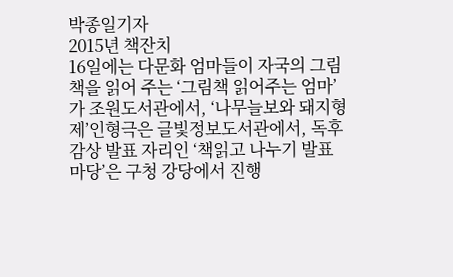박종일기자
2015년 책잔치
16일에는 다문화 엄마들이 자국의 그림책을 읽어 주는 ‘그림책 읽어주는 엄마’가 조원도서관에서, ‘나무늘보와 돼지형제’인형극은 글빛정보도서관에서, 독후감상 발표 자리인 ‘책읽고 나누기 발표마당’은 구청 강당에서 진행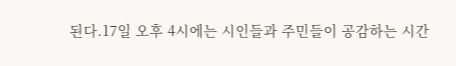된다.17일 오후 4시에는 시인들과 주민들이 공감하는 시간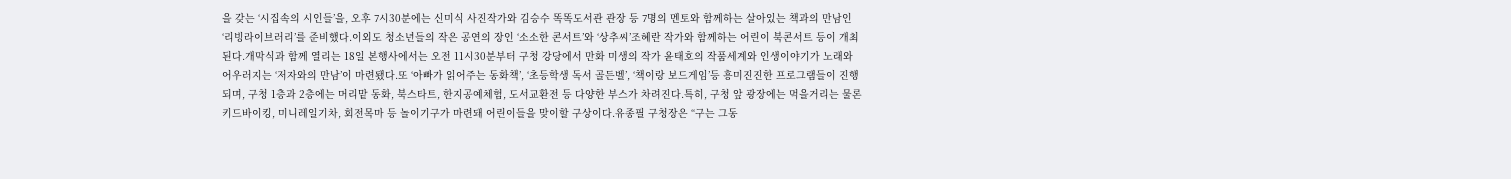을 갖는 ‘시집속의 시인들’을, 오후 7시30분에는 신미식 사진작가와 김승수 똑똑도서관 관장 등 7명의 멘토와 함께하는 살아있는 책과의 만남인 ‘리빙라이브러리’를 준비했다.이외도 청소년들의 작은 공연의 장인 ‘소소한 콘서트’와 ‘상추씨’조혜란 작가와 함께하는 어린이 북콘서트 등이 개최된다.개막식과 함께 열리는 18일 본행사에서는 오전 11시30분부터 구청 강당에서 만화 미생의 작가 윤태호의 작품세계와 인생이야기가 노래와 어우러지는 ‘저자와의 만남’이 마련됐다.또 ‘아빠가 읽어주는 동화책’, ‘초등학생 독서 골든벨’, ‘책이랑 보드게임’등 흥미진진한 프로그램들이 진행되며, 구청 1층과 2층에는 머리맡 동화, 북스타트, 한지공예체험, 도서교환전 등 다양한 부스가 차려진다.특히, 구청 앞 광장에는 먹을거리는 물론 키드바이킹, 미니레일기차, 회전목마 등 놀이기구가 마련돼 어린이들을 맞이할 구상이다.유종필 구청장은 “구는 그동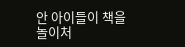안 아이들이 책을 놀이처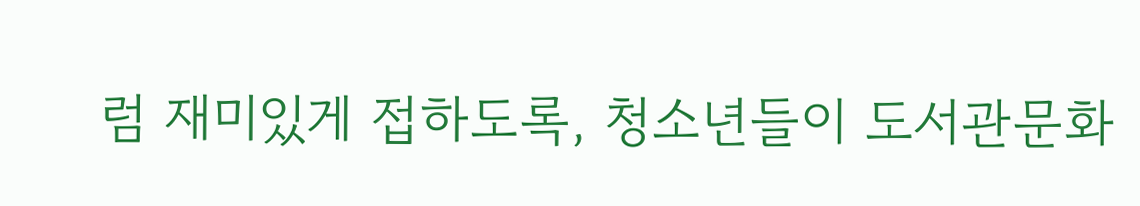럼 재미있게 접하도록, 청소년들이 도서관문화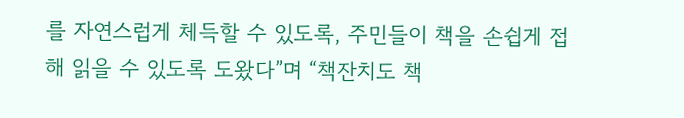를 자연스럽게 체득할 수 있도록, 주민들이 책을 손쉽게 접해 읽을 수 있도록 도왔다”며 “책잔치도 책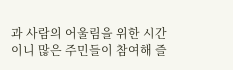과 사람의 어울림을 위한 시간이니 많은 주민들이 참여해 즐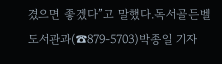겼으면 좋겠다”고 말했다.독서골든벨
도서관과(☎879-5703)박종일 기자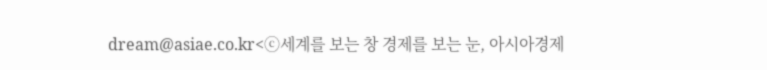dream@asiae.co.kr<ⓒ세계를 보는 창 경제를 보는 눈, 아시아경제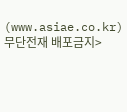(www.asiae.co.kr) 무단전재 배포금지>